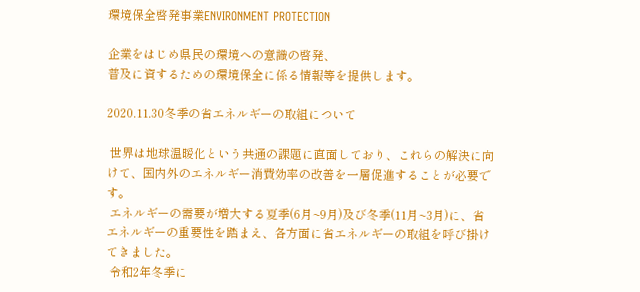環境保全啓発事業ENVIRONMENT PROTECTION

企業をはじめ県民の環境への意識の啓発、
普及に資するための環境保全に係る情報等を提供します。

2020.11.30冬季の省エネルギーの取組について

 世界は地球温暖化という共通の課題に直面しており、これらの解決に向けて、国内外のエネルギー消費効率の改善を一層促進することが必要です。
 エネルギーの需要が増大する夏季(6月~9月)及び冬季(11月~3月)に、省エネルギーの重要性を踏まえ、各方面に省エネルギーの取組を呼び掛けてきました。
 令和2年冬季に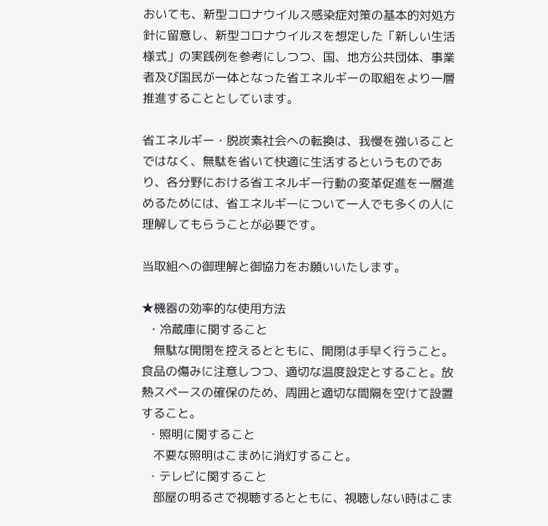おいても、新型コロナウイルス感染症対策の基本的対処方針に留意し、新型コロナウイルスを想定した「新しい生活様式」の実践例を参考にしつつ、国、地方公共団体、事業者及び国民が一体となった省エネルギーの取組をより一層推進することとしています。

省エネルギー・脱炭素社会への転換は、我慢を強いることではなく、無駄を省いて快適に生活するというものであり、各分野における省エネルギー行動の変革促進を一層進めるためには、省エネルギーについて一人でも多くの人に理解してもらうことが必要です。

当取組への御理解と御協力をお願いいたします。

★機器の効率的な使用方法
  ・冷蔵庫に関すること
    無駄な開閉を控えるとともに、開閉は手早く行うこと。食品の傷みに注意しつつ、適切な温度設定とすること。放熱スペースの確保のため、周囲と適切な間隔を空けて設置すること。
  ・照明に関すること
    不要な照明はこまめに消灯すること。
  ・テレビに関すること
    部屋の明るさで視聴するとともに、視聴しない時はこま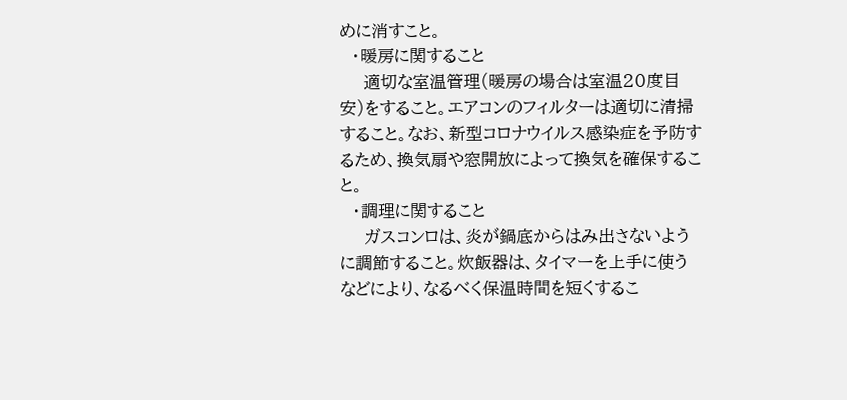めに消すこと。
  ・暖房に関すること
    適切な室温管理(暖房の場合は室温20度目安)をすること。エアコンのフィルターは適切に清掃すること。なお、新型コロナウイルス感染症を予防するため、換気扇や窓開放によって換気を確保すること。
  ・調理に関すること
    ガスコンロは、炎が鍋底からはみ出さないように調節すること。炊飯器は、タイマーを上手に使うなどにより、なるべく保温時間を短くするこ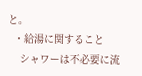と。
  ・給湯に関すること
    シャワーは不必要に流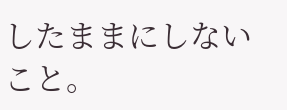したままにしないこと。